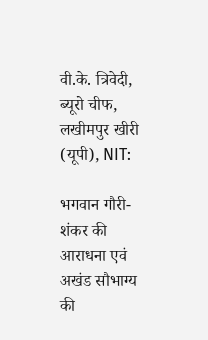वी.के. त्रिवेदी, ब्यूरो चीफ, लखीमपुर खीरी (यूपी), NIT:

भगवान गौरी-शंकर की आराधना एवं अखंड सौभाग्य की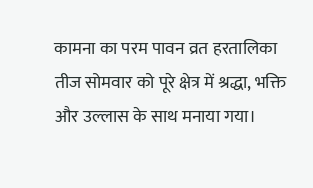कामना का परम पावन व्रत हरतालिका तीज सोमवार को पूरे क्षेत्र में श्रद्धा, भक्ति और उल्लास के साथ मनाया गया।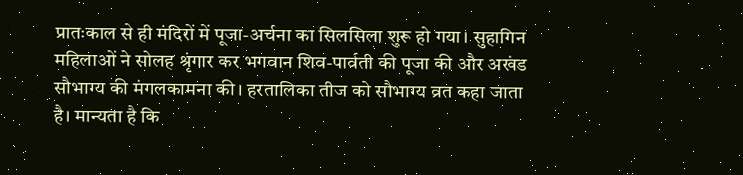प्रातःकाल से ही मंदिरों में पूजा-अर्चना का सिलसिला शुरू हो गया। सुहागिन महिलाओं ने सोलह श्रृंगार कर भगवान शिव-पार्वती की पूजा की और अखंड सौभाग्य की मंगलकामना की। हरतालिका तीज को सौभाग्य व्रत कहा जाता है। मान्यता है कि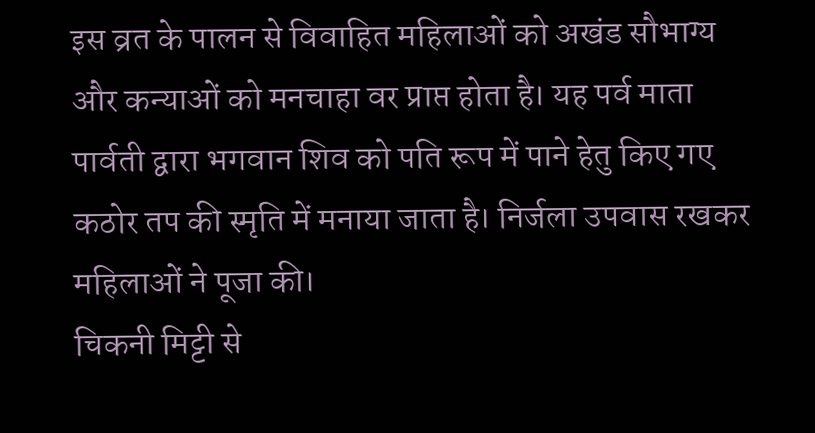इस व्रत के पालन से विवाहित महिलाओं को अखंड सौभाग्य और कन्याओं को मनचाहा वर प्राप्त होता है। यह पर्व माता पार्वती द्वारा भगवान शिव को पति रूप में पाने हेतु किए गए कठोर तप की स्मृति में मनाया जाता है। निर्जला उपवास रखकर महिलाओं ने पूजा की।
चिकनी मिट्टी से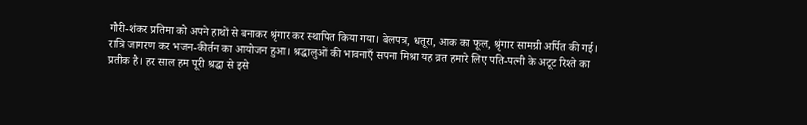गौरी-शंकर प्रतिमा को अपने हाथों से बनाकर श्रृंगार कर स्थापित किया गया। बेलपत्र, धतूरा, आक का फूल, श्रृंगार सामग्री अर्पित की गई। रात्रि जागरण कर भजन-कीर्तन का आयोजन हुआ। श्रद्धालुओं की भावनाएँ सपना मिश्रा यह व्रत हमारे लिए पति-पत्नी के अटूट रिश्ते का प्रतीक है। हर साल हम पूरी श्रद्धा से इसे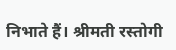निभाते हैं। श्रीमती रस्तोगी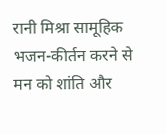रानी मिश्रा सामूहिक भजन-कीर्तन करने से मन को शांति और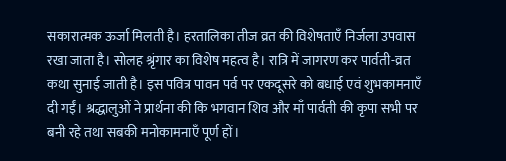सकारात्मक ऊर्जा मिलती है। हरतालिका तीज व्रत की विशेषताएँ निर्जला उपवास रखा जाता है। सोलह श्रृंगार का विशेष महत्व है। रात्रि में जागरण कर पार्वती-व्रत कथा सुनाई जाती है। इस पवित्र पावन पर्व पर एकदूसरे को बधाई एवं शुभकामनाएँ दी गईं। श्रद्धालुओं ने प्रार्थना की कि भगवान शिव और माँ पार्वती की कृपा सभी पर बनी रहे तथा सबकी मनोकामनाएँ पूर्ण हों।